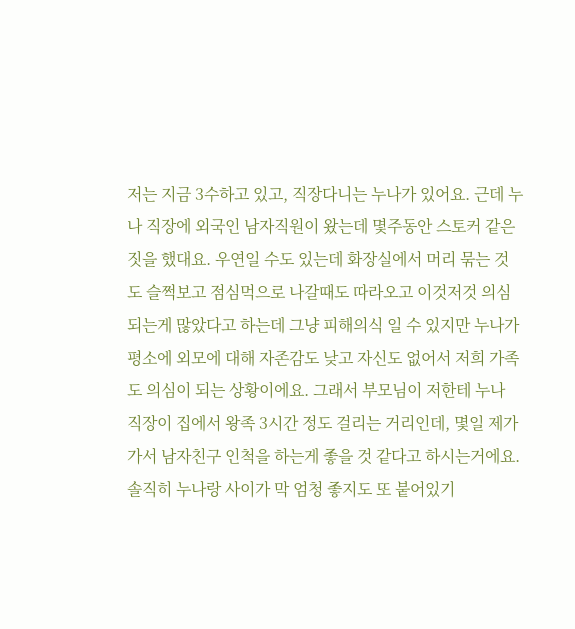저는 지금 3수하고 있고, 직장다니는 누나가 있어요. 근데 누나 직장에 외국인 남자직원이 왔는데 몇주동안 스토커 같은 짓을 했대요. 우연일 수도 있는데 화장실에서 머리 묶는 것도 슬쩍보고 점심먹으로 나갈때도 따라오고 이것저것 의심되는게 많았다고 하는데 그냥 피해의식 일 수 있지만 누나가 평소에 외모에 대해 자존감도 낮고 자신도 없어서 저희 가족도 의심이 되는 상황이에요. 그래서 부모님이 저한테 누나 직장이 집에서 왕족 3시간 정도 걸리는 거리인데, 몇일 제가 가서 남자친구 인척을 하는게 좋을 것 같다고 하시는거에요. 솔직히 누나랑 사이가 막 엄청 좋지도 또 붙어있기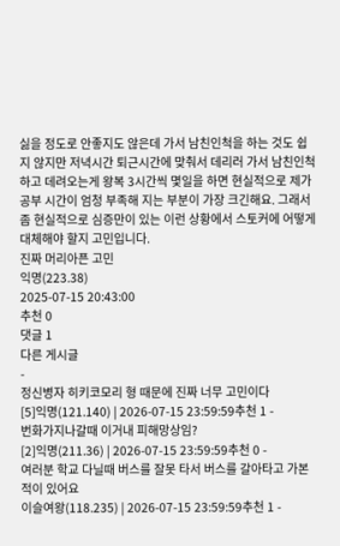싫을 정도로 안좋지도 않은데 가서 남친인척을 하는 것도 쉽지 않지만 저녁시간 퇴근시간에 맞춰서 데리러 가서 남친인척하고 데려오는게 왕복 3시간씩 몇일을 하면 현실적으로 제가 공부 시간이 엄청 부족해 지는 부분이 가장 크긴해요. 그래서 좀 현실적으로 심증만이 있는 이런 상황에서 스토커에 어떻게 대체해야 할지 고민입니다.
진짜 머리아픈 고민
익명(223.38)
2025-07-15 20:43:00
추천 0
댓글 1
다른 게시글
-
정신병자 히키코모리 형 때문에 진짜 너무 고민이다
[5]익명(121.140) | 2026-07-15 23:59:59추천 1 -
번화가지나갈때 이거내 피해망상임?
[2]익명(211.36) | 2026-07-15 23:59:59추천 0 -
여러분 학교 다닐때 버스를 잘못 타서 버스를 갈아타고 가본적이 있어요
이슬여왕(118.235) | 2026-07-15 23:59:59추천 1 -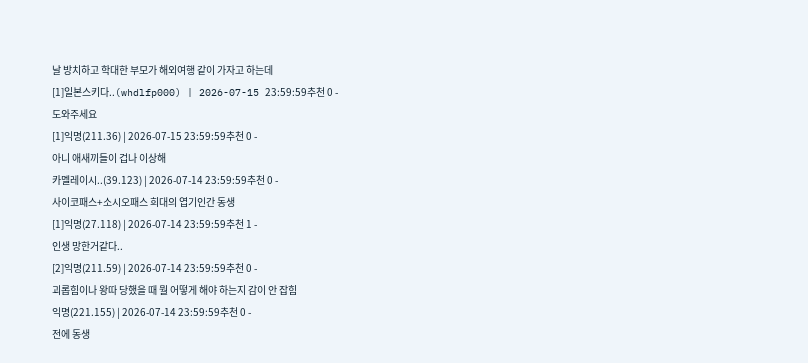날 방치하고 학대한 부모가 해외여행 같이 가자고 하는데
[1]일본스키다..(whdlfp000) | 2026-07-15 23:59:59추천 0 -
도와주세요
[1]익명(211.36) | 2026-07-15 23:59:59추천 0 -
아니 애새끼들이 겁나 이상해
카멜레이시..(39.123) | 2026-07-14 23:59:59추천 0 -
사이코패스+소시오패스 희대의 엽기인간 동생
[1]익명(27.118) | 2026-07-14 23:59:59추천 1 -
인생 망한거같다..
[2]익명(211.59) | 2026-07-14 23:59:59추천 0 -
괴롭힘이나 왕따 당했을 때 뭘 어떻게 해야 하는지 감이 안 잡힘
익명(221.155) | 2026-07-14 23:59:59추천 0 -
전에 동생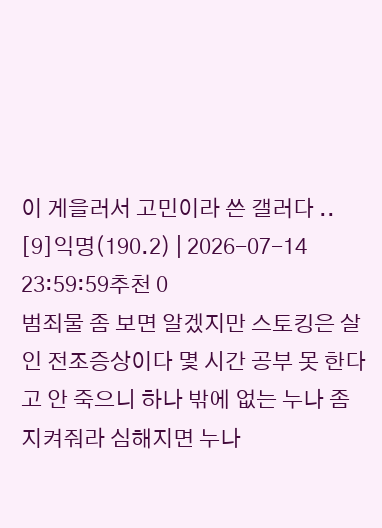이 게을러서 고민이라 쓴 갤러다 ..
[9]익명(190.2) | 2026-07-14 23:59:59추천 0
범죄물 좀 보면 알겠지만 스토킹은 살인 전조증상이다 몇 시간 공부 못 한다고 안 죽으니 하나 밖에 없는 누나 좀 지켜줘라 심해지면 누나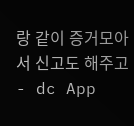랑 같이 증거모아서 신고도 해주고 - dc App